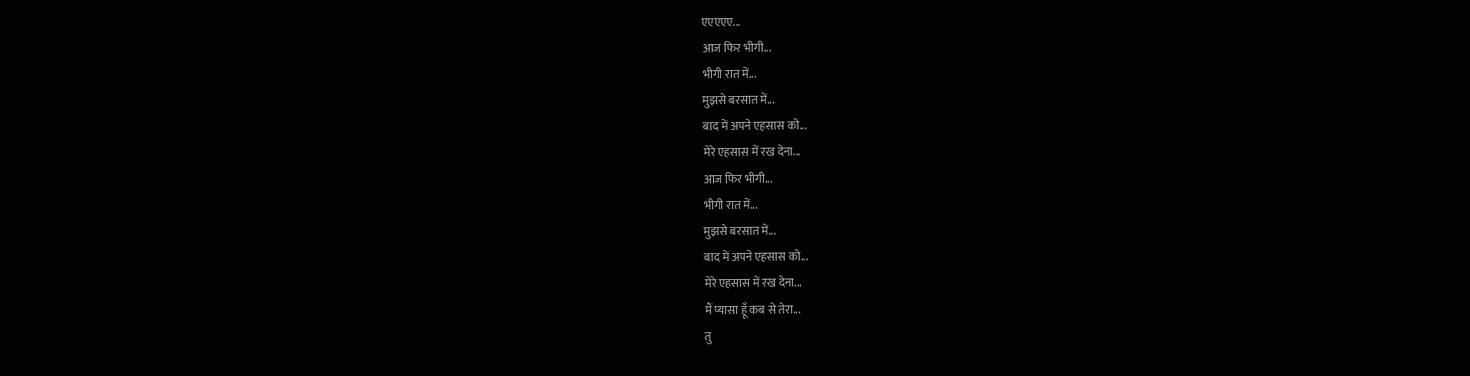एएएएए...
आज फिर भीगी...
भीगी रात में...
मुझसे बरसात में...
बाद में अपने एहसास को...
मेरे एहसास में रख देना...
आज फिर भीगी...
भीगी रात में...
मुझसे बरसात में...
बाद में अपने एहसास को...
मेरे एहसास में रख देना...
मैं प्यासा हूँ कब से तेरा...
तु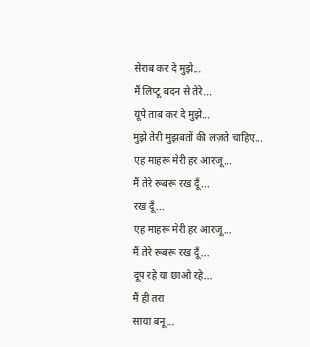सेराब कर दे मुझे...
मैं लिप्टू बदन से तेरे...
यूपे ताब कर दे मुझे...
मुझे तेरी मुझबतों की लज़ते चाहिए...
एह माहरू मेरी हर आरजू...
मैं तेरे रूबरू रख दूँ...
रख दूँ...
एह माहरू मेरी हर आरजू...
मैं तेरे रूबरू रख दूँ...
दूप रहे या छाओ रहे...
मैं ही तरा
साया बनू...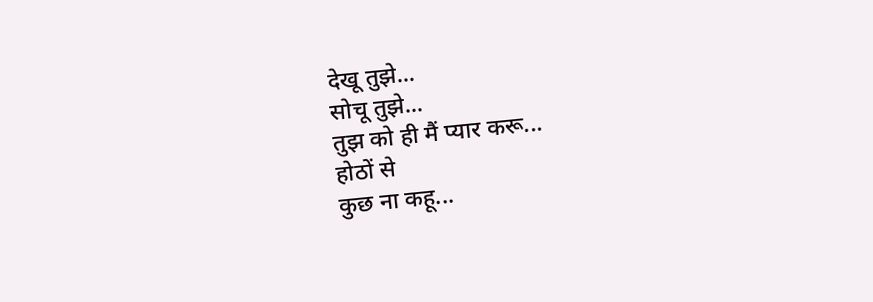देखू तुझे...
सोचू तुझे...
तुझ को ही मैं प्यार करू...
होठों से
कुछ ना कहू...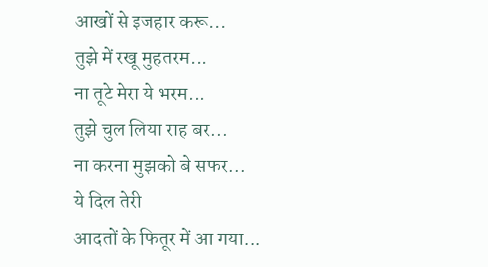आखों से इजहार करू...
तुझे में रखू मुहतरम...
ना तूटे मेरा ये भरम...
तुझे चुल लिया राह बर...
ना करना मुझको बे सफर...
ये दिल तेरी
आदतों के फितूर में आ गया...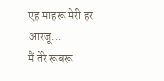एह माहरू मेरी हर आरजू...
मैं तेरे रूबरू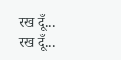रख दूँ...
रख दूँ...